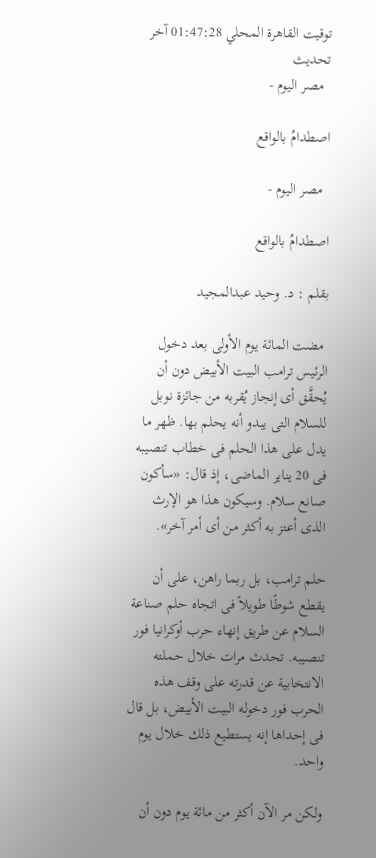توقيت القاهرة المحلي 01:47:28 آخر تحديث
  مصر اليوم -

اصطدامُ بالواقع

  مصر اليوم -

اصطدامُ بالواقع

بقلم : د. وحيد عبدالمجيد

 مضت المائة يوم الأولى بعد دخول الرئيس ترامب البيت الأبيض دون أن يُحقَّق أى إنجاز يُقربه من جائزة نوبل للسلام التى يبدو أنه يحلم بها. ظهر ما يدل على هذا الحلم فى خطاب تنصيبه فى 20 يناير الماضى، إذ قال: «سأكون صانع سلام. وسيكون هذا هو الإرث الذى أعتز به أكثر من أى أمر آخر».

حلم ترامب، بل ربما راهن، على أن يقطع شوطًا طويلاً فى اتجاه حلم صناعة السلام عن طريق إنهاء حرب أوكرانيا فور تنصيبه. تحدث مرات خلال حملته الانتخابية عن قدرته على وقف هذه الحرب فور دخوله البيت الأبيض، بل قال فى إحداها إنه يستطيع ذلك خلال يوم واحد.

ولكن مر الآن أكثر من مائة يوم دون أن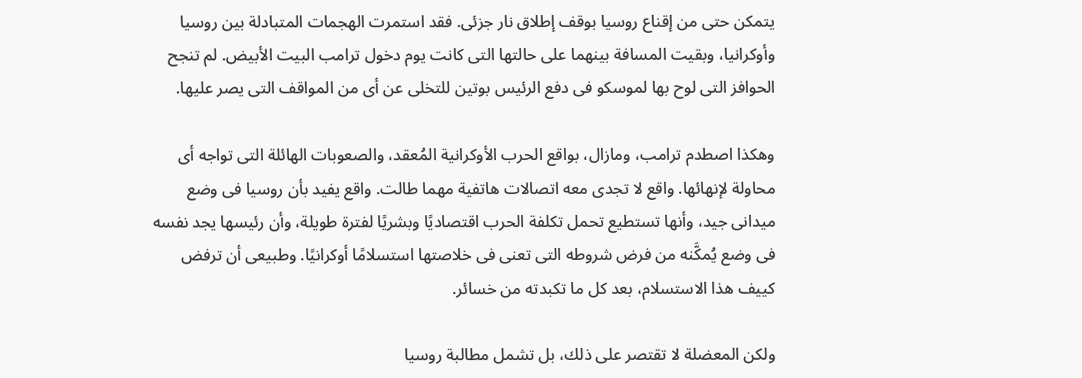يتمكن حتى من إقناع روسيا بوقف إطلاق نار جزئى. فقد استمرت الهجمات المتبادلة بين روسيا وأوكرانيا، وبقيت المسافة بينهما على حالتها التى كانت يوم دخول ترامب البيت الأبيض. لم تنجح الحوافز التى لوح بها لموسكو فى دفع الرئيس بوتين للتخلى عن أى من المواقف التى يصر عليها.

وهكذا اصطدم ترامب، ومازال، بواقع الحرب الأوكرانية المُعقد، والصعوبات الهائلة التى تواجه أى محاولة لإنهائها. واقع لا تجدى معه اتصالات هاتفية مهما طالت. واقع يفيد بأن روسيا فى وضع ميدانى جيد، وأنها تستطيع تحمل تكلفة الحرب اقتصاديًا وبشريًا لفترة طويلة، وأن رئيسها يجد نفسه فى وضع يُمكَّنه من فرض شروطه التى تعنى فى خلاصتها استسلامًا أوكرانيًا. وطبيعى أن ترفض كييف هذا الاستسلام، بعد كل ما تكبدته من خسائر.

ولكن المعضلة لا تقتصر على ذلك، بل تشمل مطالبة روسيا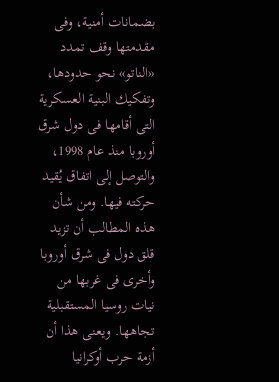بضمانات أمنية، وفى مقدمتها وقف تمدد «الناتو» نحو حدودها، وتفكيك البنية العسكرية التى أقامها فى دول شرق أوروبا منذ عام 1998، والتوصل إلى اتفاق يُقيد حركته فيها. ومن شأن هذه المطالب أن تزيد قلق دول فى شرق أوروبا وأخرى فى غربها من نيات روسيا المستقبلية تجاهها. ويعنى هذا أن أزمة حرب أوكرانيا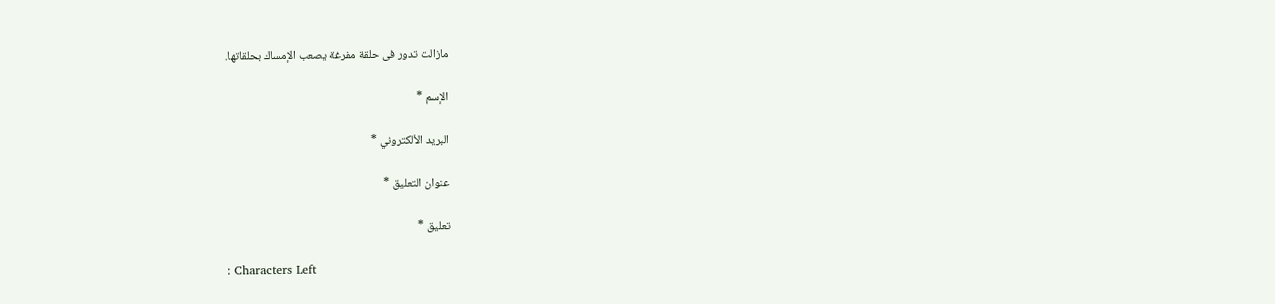مازالت تدور فى حلقة مفرغة يصعب الإمساك بحلقاتها.

الإسم *

البريد الألكتروني *

عنوان التعليق *

تعليق *

: Characters Left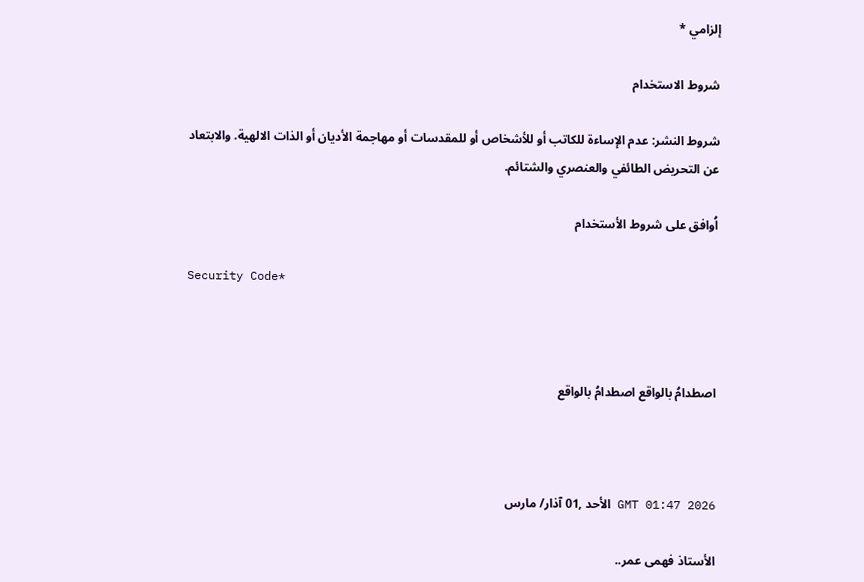إلزامي *

شروط الاستخدام

شروط النشر: عدم الإساءة للكاتب أو للأشخاص أو للمقدسات أو مهاجمة الأديان أو الذات الالهية. والابتعاد عن التحريض الطائفي والعنصري والشتائم.

اُوافق على شروط الأستخدام

Security Code*



اصطدامُ بالواقع اصطدامُ بالواقع



GMT 01:47 2026 الأحد ,01 آذار/ مارس

الأستاذ فهمى عمر..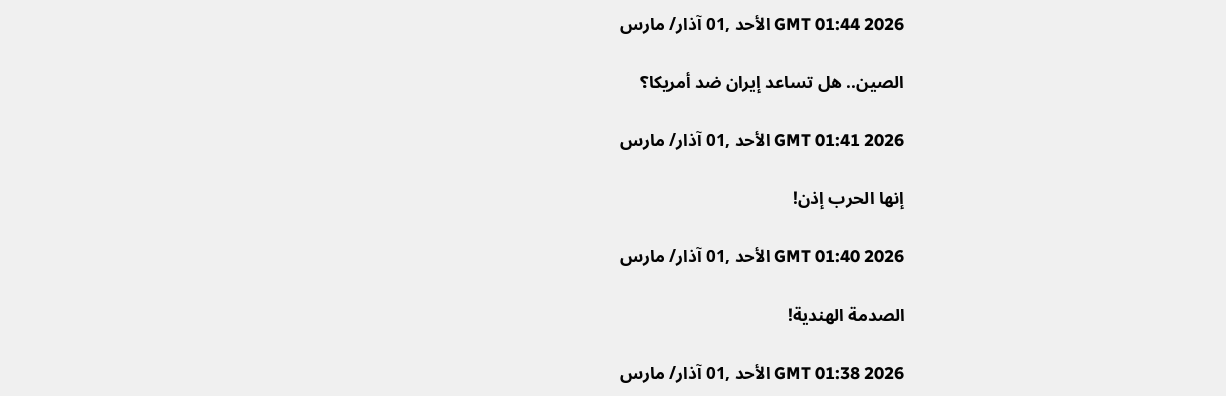GMT 01:44 2026 الأحد ,01 آذار/ مارس

الصين.. هل تساعد إيران ضد أمريكا؟

GMT 01:41 2026 الأحد ,01 آذار/ مارس

إنها الحرب إذن!

GMT 01:40 2026 الأحد ,01 آذار/ مارس

الصدمة الهندية!

GMT 01:38 2026 الأحد ,01 آذار/ مارس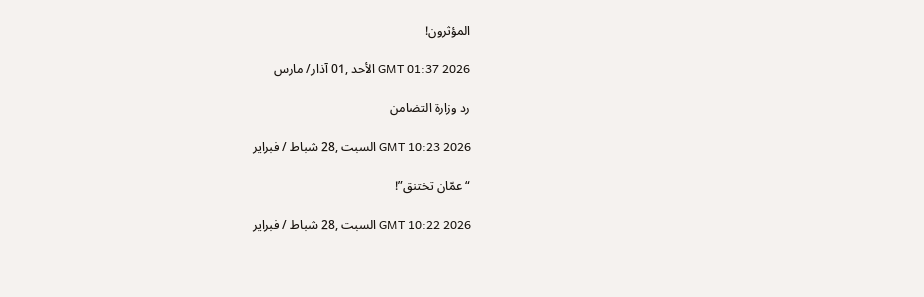المؤثرون!

GMT 01:37 2026 الأحد ,01 آذار/ مارس

رد وزارة التضامن

GMT 10:23 2026 السبت ,28 شباط / فبراير

“عمّان تختنق”!

GMT 10:22 2026 السبت ,28 شباط / فبراير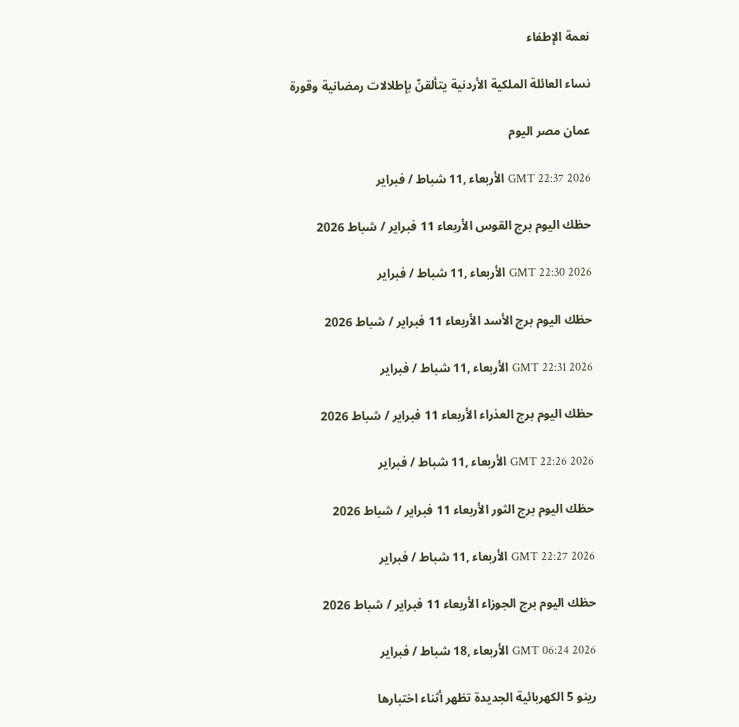نعمة الإطفاء

نساء العائلة الملكية الأردنية يتألقنّ بإطلالات رمضانية وقورة

عمان مصر اليوم

GMT 22:37 2026 الأربعاء ,11 شباط / فبراير

حظك اليوم برج القوس الأربعاء 11 فبراير / شباط 2026

GMT 22:30 2026 الأربعاء ,11 شباط / فبراير

حظك اليوم برج الأسد الأربعاء 11 فبراير / شباط 2026

GMT 22:31 2026 الأربعاء ,11 شباط / فبراير

حظك اليوم برج العذراء الأربعاء 11 فبراير / شباط 2026

GMT 22:26 2026 الأربعاء ,11 شباط / فبراير

حظك اليوم برج الثور الأربعاء 11 فبراير / شباط 2026

GMT 22:27 2026 الأربعاء ,11 شباط / فبراير

حظك اليوم برج الجوزاء الأربعاء 11 فبراير / شباط 2026

GMT 06:24 2026 الأربعاء ,18 شباط / فبراير

رينو 5 الكهربائية الجديدة تظهر أثناء اختبارها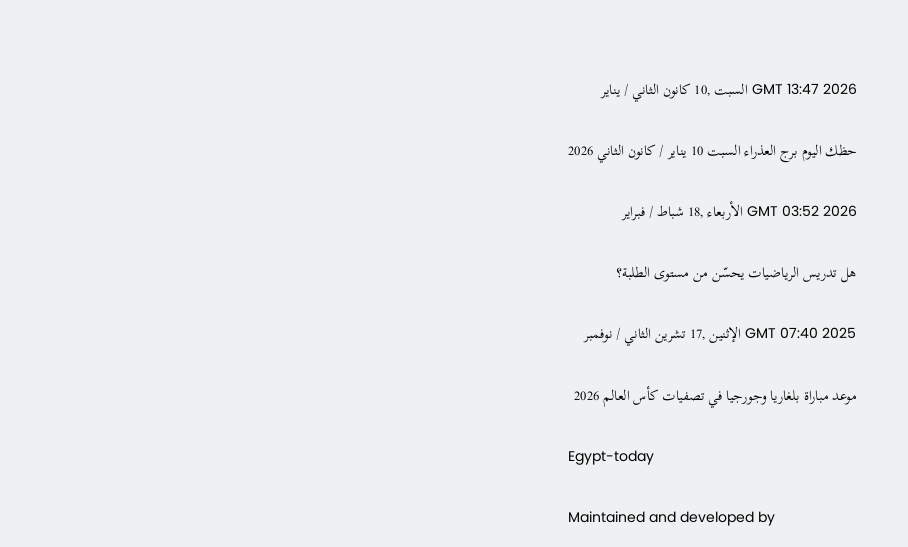GMT 13:47 2026 السبت ,10 كانون الثاني / يناير

حظك اليوم برج العذراء السبت 10 يناير / كانون الثاني 2026

GMT 03:52 2026 الأربعاء ,18 شباط / فبراير

هل تدريس الرياضيات يحسّن من مستوى الطلبة؟

GMT 07:40 2025 الإثنين ,17 تشرين الثاني / نوفمبر

موعد مباراة بلغاريا وجورجيا في تصفيات كأس العالم 2026

Egypt-today

Maintained and developed by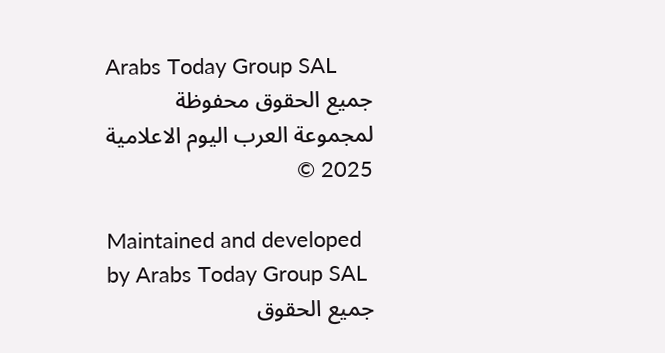Arabs Today Group SAL
جميع الحقوق محفوظة لمجموعة العرب اليوم الاعلامية 2025 ©

Maintained and developed by Arabs Today Group SAL
جميع الحقوق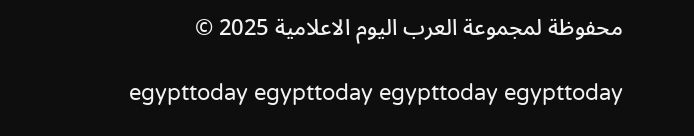محفوظة لمجموعة العرب اليوم الاعلامية 2025 ©

egypttoday egypttoday egypttoday egypttoday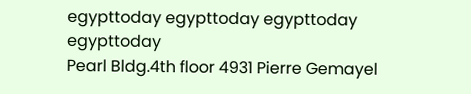egypttoday egypttoday egypttoday
egypttoday
Pearl Bldg.4th floor 4931 Pierre Gemayel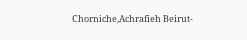Chorniche,Achrafieh Beirut-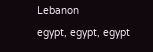Lebanon
egypt, egypt, egypt